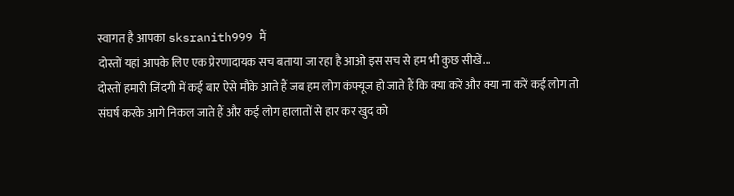स्वागत है आपका sksranith999 मैं
दोस्तों यहां आपके लिए एक प्रेरणादायक सच बताया जा रहा है आओ इस सच से हम भी कुछ सीखें...
दोस्तों हमारी जिंदगी में कई बार ऐसे मौके आते हैं जब हम लोग कंफ्यूज हो जाते हैं कि क्या करें और क्या ना करें कई लोग तो संघर्ष करके आगे निकल जाते हैं और कई लोग हालातों से हार कर खुद को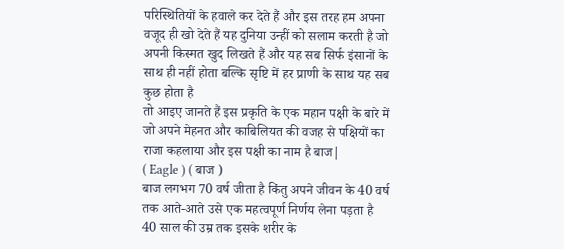परिस्थितियों के हवाले कर देते हैं और इस तरह हम अपना वजूद ही खो देते हैं यह दुनिया उन्हीं को सलाम करती है जो अपनी किस्मत खुद लिखते हैं और यह सब सिर्फ इंसानों के साथ ही नहीं होता बल्कि सृष्टि में हर प्राणी के साथ यह सब कुछ होता है
तो आइए जानते हैं इस प्रकृति के एक महान पक्षी के बारे में जो अपने मेहनत और काबिलियत की वजह से पक्षियों का राजा कहलाया और इस पक्षी का नाम है बाज|
( Eagle ) ( बाज )
बाज लगभग 70 वर्ष जीता है किंतु अपने जीवन के 40 वर्ष तक आते-आते उसे एक महत्वपूर्ण निर्णय लेना पड़ता है 40 साल की उम्र तक इसके शरीर के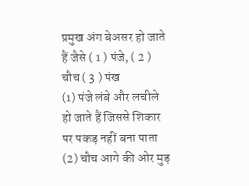प्रमुख अंग बेअसर हो जाते हैं जैसे ( 1 ) पंजे, ( 2 ) चौच ( 3 ) पंख
(1) पंजे लंबे और लचीले हो जाते हैं जिससे शिकार पर पकड़ नहीं बना पाता
(2) चौच आगे की ओर मुड़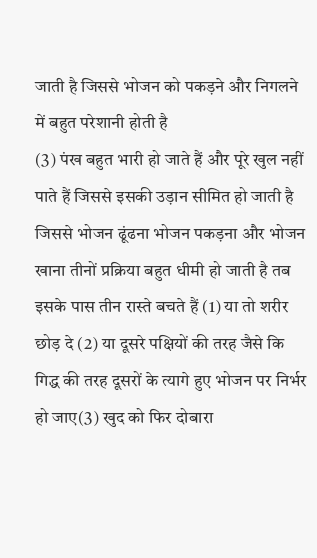जाती है जिससे भोजन को पकड़ने और निगलने में बहुत परेशानी होती है
(3) पंख बहुत भारी हो जाते हैं और पूरे खुल नहीं पाते हैं जिससे इसकी उड़ान सीमित हो जाती है
जिससे भोजन ढूंढना भोजन पकड़ना और भोजन खाना तीनों प्रक्रिया बहुत धीमी हो जाती है तब इसके पास तीन रास्ते बचते हैं (1) या तो शरीर छोड़ दे (2) या दूसरे पक्षियों की तरह जैसे कि गिद्ध की तरह दूसरों के त्यागे हुए भोजन पर निर्भर हो जाए(3) खुद को फिर दोबारा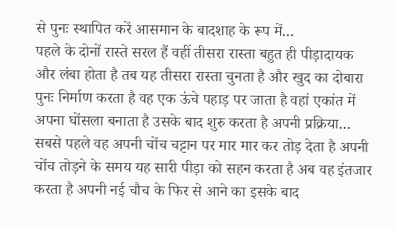से पुनः स्थापित करें आसमान के बादशाह के रूप में...
पहले के दोनों रास्ते सरल हैं वहीं तीसरा रास्ता बहुत ही पीड़ादायक और लंबा होता है तब यह तीसरा रास्ता चुनता है और खुद का दोबारा पुनः निर्माण करता है वह एक ऊंचे पहाड़ पर जाता है वहां एकांत में अपना घोंसला बनाता है उसके बाद शुरु करता है अपनी प्रक्रिया...
सबसे पहले वह अपनी चोंच चट्टान पर मार मार कर तोड़ देता है अपनी चोंच तोड़ने के समय यह सारी पीड़ा को सहन करता है अब वह इंतजार करता है अपनी नई चौच के फिर से आने का इसके बाद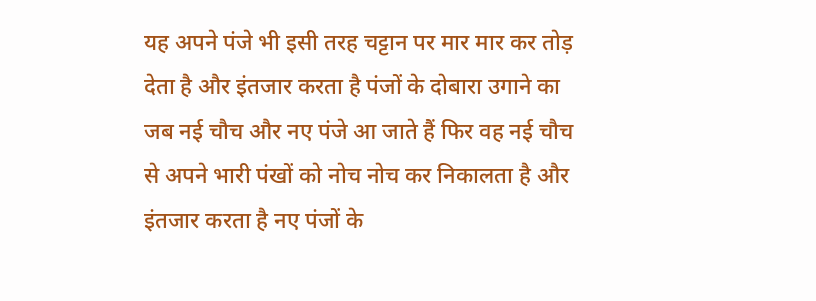यह अपने पंजे भी इसी तरह चट्टान पर मार मार कर तोड़ देता है और इंतजार करता है पंजों के दोबारा उगाने का जब नई चौच और नए पंजे आ जाते हैं फिर वह नई चौच से अपने भारी पंखों को नोच नोच कर निकालता है और इंतजार करता है नए पंजों के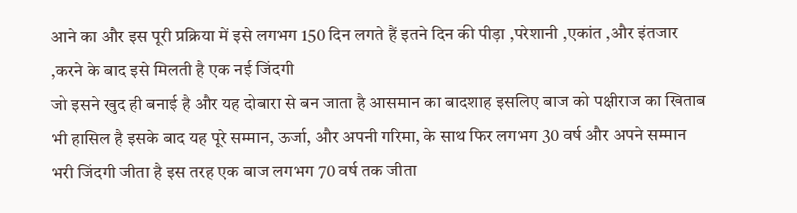आने का और इस पूरी प्रक्रिया में इसे लगभग 150 दिन लगते हैं इतने दिन की पीड़ा ,परेशानी ,एकांत ,और इंतजार ,करने के बाद इसे मिलती है एक नई जिंदगी
जो इसने खुद ही बनाई है और यह दोबारा से बन जाता है आसमान का बादशाह इसलिए बाज को पक्षीराज का खिताब भी हासिल है इसके बाद यह पूरे सम्मान, ऊर्जा, और अपनी गरिमा, के साथ फिर लगभग 30 वर्ष और अपने सम्मान भरी जिंदगी जीता है इस तरह एक बाज लगभग 70 वर्ष तक जीता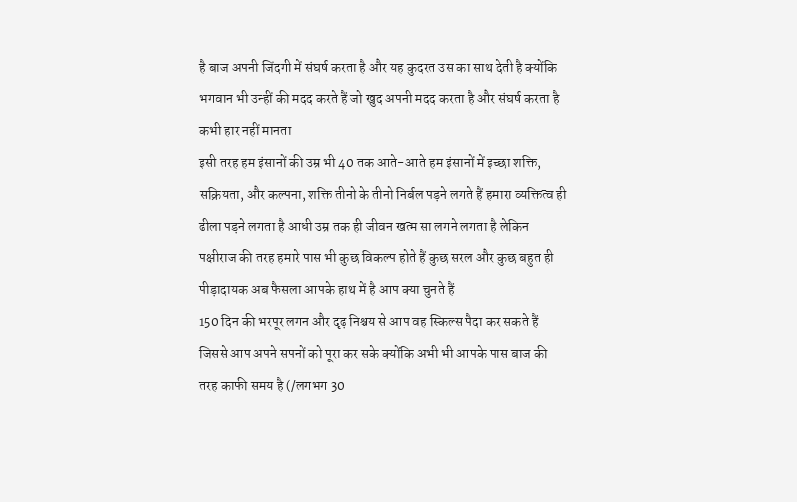है बाज अपनी जिंदगी में संघर्ष करता है और यह कुदरत उस का साथ देती है क्योंकि भगवान भी उन्हीं की मदद करते हैं जो खुद अपनी मदद करता है और संघर्ष करता है कभी हार नहीं मानता
इसी तरह हम इंसानों की उम्र भी 40 तक आते-आते हम इंसानों में इच्छा शक्ति, सक्रियता, और कल्पना, शक्ति तीनो के तीनो निर्बल पड़ने लगते हैं हमारा व्यक्तित्व ही ढीला पड़ने लगता है आधी उम्र तक ही जीवन खत्म सा लगने लगता है लेकिन पक्षीराज की तरह हमारे पास भी कुछ विकल्प होते हैं कुछ सरल और कुछ बहुत ही पीड़ादायक अब फैसला आपके हाथ में है आप क्या चुनते हैं
150 दिन की भरपूर लगन और दृढ़ निश्चय से आप वह स्किल्स पैदा कर सकते हैं जिससे आप अपने सपनों को पूरा कर सके क्योंकि अभी भी आपके पास बाज की तरह काफी समय है (/लगभग 30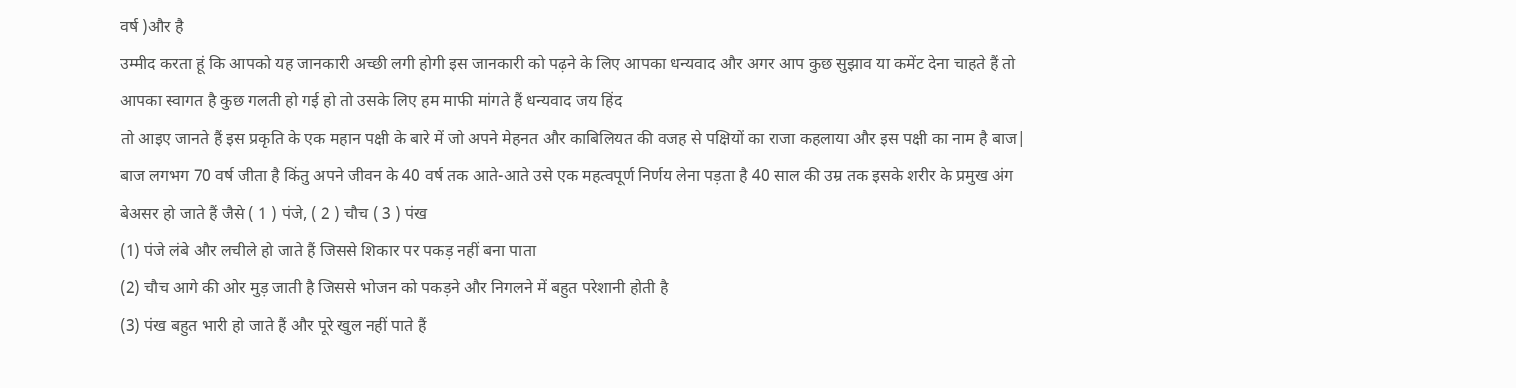वर्ष )और है
उम्मीद करता हूं कि आपको यह जानकारी अच्छी लगी होगी इस जानकारी को पढ़ने के लिए आपका धन्यवाद और अगर आप कुछ सुझाव या कमेंट देना चाहते हैं तो आपका स्वागत है कुछ गलती हो गई हो तो उसके लिए हम माफी मांगते हैं धन्यवाद जय हिंद
तो आइए जानते हैं इस प्रकृति के एक महान पक्षी के बारे में जो अपने मेहनत और काबिलियत की वजह से पक्षियों का राजा कहलाया और इस पक्षी का नाम है बाज|
बाज लगभग 70 वर्ष जीता है किंतु अपने जीवन के 40 वर्ष तक आते-आते उसे एक महत्वपूर्ण निर्णय लेना पड़ता है 40 साल की उम्र तक इसके शरीर के प्रमुख अंग बेअसर हो जाते हैं जैसे ( 1 ) पंजे, ( 2 ) चौच ( 3 ) पंख
(1) पंजे लंबे और लचीले हो जाते हैं जिससे शिकार पर पकड़ नहीं बना पाता
(2) चौच आगे की ओर मुड़ जाती है जिससे भोजन को पकड़ने और निगलने में बहुत परेशानी होती है
(3) पंख बहुत भारी हो जाते हैं और पूरे खुल नहीं पाते हैं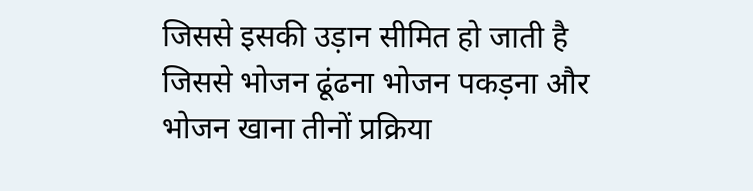जिससे इसकी उड़ान सीमित हो जाती है
जिससे भोजन ढूंढना भोजन पकड़ना और भोजन खाना तीनों प्रक्रिया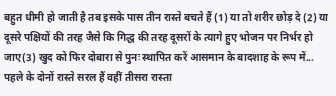बहुत धीमी हो जाती है तब इसके पास तीन रास्ते बचते हैं (1) या तो शरीर छोड़ दे (2) या दूसरे पक्षियों की तरह जैसे कि गिद्ध की तरह दूसरों के त्यागे हुए भोजन पर निर्भर हो जाए(3) खुद को फिर दोबारा से पुनः स्थापित करें आसमान के बादशाह के रूप में...
पहले के दोनों रास्ते सरल हैं वहीं तीसरा रास्ता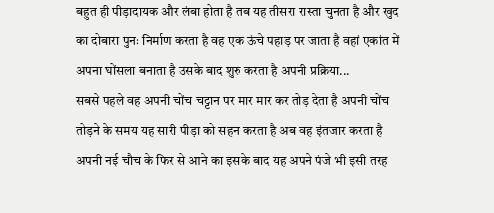बहुत ही पीड़ादायक और लंबा होता है तब यह तीसरा रास्ता चुनता है और खुद का दोबारा पुनः निर्माण करता है वह एक ऊंचे पहाड़ पर जाता है वहां एकांत में अपना घोंसला बनाता है उसके बाद शुरु करता है अपनी प्रक्रिया...
सबसे पहले वह अपनी चोंच चट्टान पर मार मार कर तोड़ देता है अपनी चोंच तोड़ने के समय यह सारी पीड़ा को सहन करता है अब वह इंतजार करता है अपनी नई चौच के फिर से आने का इसके बाद यह अपने पंजे भी इसी तरह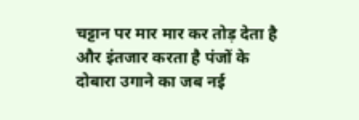चट्टान पर मार मार कर तोड़ देता है और इंतजार करता है पंजों के दोबारा उगाने का जब नई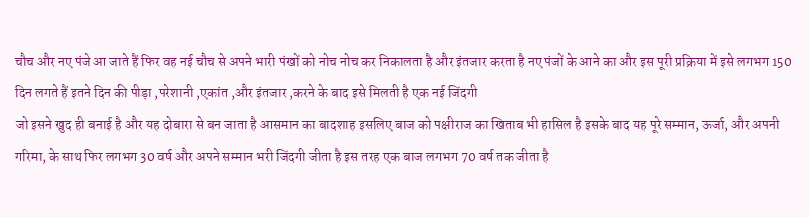चौच और नए पंजे आ जाते हैं फिर वह नई चौच से अपने भारी पंखों को नोच नोच कर निकालता है और इंतजार करता है नए पंजों के आने का और इस पूरी प्रक्रिया में इसे लगभग 150 दिन लगते हैं इतने दिन की पीड़ा ,परेशानी ,एकांत ,और इंतजार ,करने के बाद इसे मिलती है एक नई जिंदगी
जो इसने खुद ही बनाई है और यह दोबारा से बन जाता है आसमान का बादशाह इसलिए बाज को पक्षीराज का खिताब भी हासिल है इसके बाद यह पूरे सम्मान, ऊर्जा, और अपनी गरिमा, के साथ फिर लगभग 30 वर्ष और अपने सम्मान भरी जिंदगी जीता है इस तरह एक बाज लगभग 70 वर्ष तक जीता है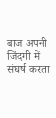बाज अपनी जिंदगी में संघर्ष करता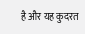है और यह कुदरत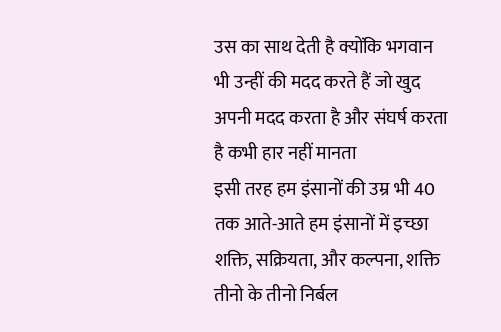उस का साथ देती है क्योंकि भगवान भी उन्हीं की मदद करते हैं जो खुद अपनी मदद करता है और संघर्ष करता है कभी हार नहीं मानता
इसी तरह हम इंसानों की उम्र भी 40 तक आते-आते हम इंसानों में इच्छा शक्ति, सक्रियता, और कल्पना, शक्ति तीनो के तीनो निर्बल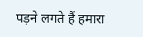पड़ने लगते हैं हमारा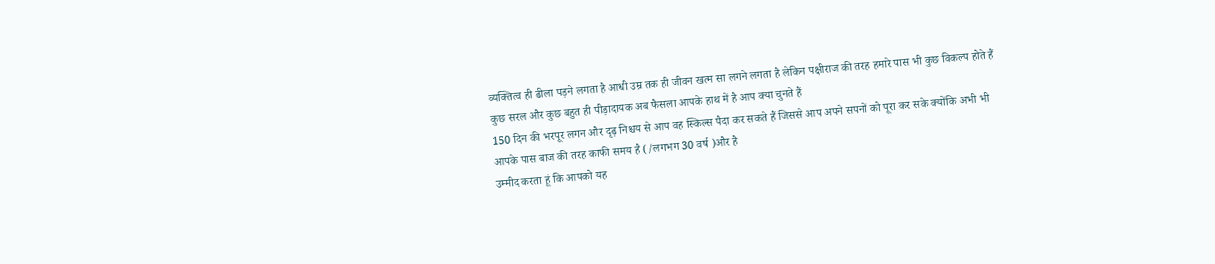व्यक्तित्व ही ढीला पड़ने लगता है आधी उम्र तक ही जीवन खत्म सा लगने लगता है लेकिन पक्षीराज की तरह हमारे पास भी कुछ विकल्प होते हैं कुछ सरल और कुछ बहुत ही पीड़ादायक अब फैसला आपके हाथ में है आप क्या चुनते हैं
150 दिन की भरपूर लगन और दृढ़ निश्चय से आप वह स्किल्स पैदा कर सकते हैं जिससे आप अपने सपनों को पूरा कर सके क्योंकि अभी भी आपके पास बाज की तरह काफी समय है (/लगभग 30 वर्ष )और है
उम्मीद करता हूं कि आपको यह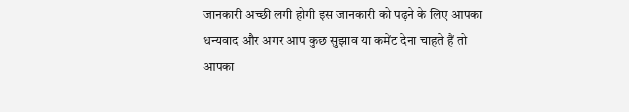जानकारी अच्छी लगी होगी इस जानकारी को पढ़ने के लिए आपका धन्यवाद और अगर आप कुछ सुझाव या कमेंट देना चाहते हैं तो आपका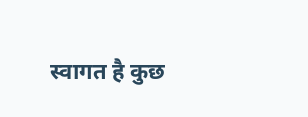स्वागत है कुछ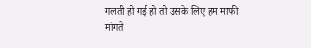गलती हो गई हो तो उसके लिए हम माफी मांगते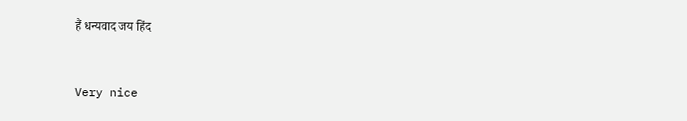हैं धन्यवाद जय हिंद


Very nice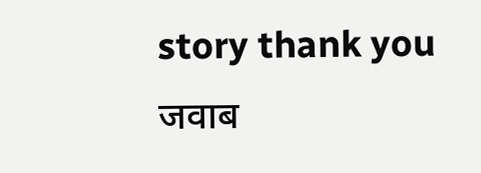story thank you
जवाब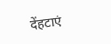देंहटाएं